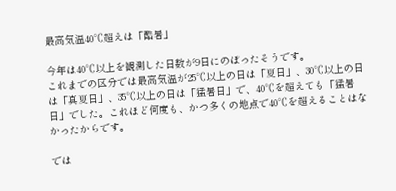最高気温40℃超えは「酷暑」

今年は40℃以上を観測した日数が9日にのぼったそうです。
これまでの区分では最高気温が25℃以上の日は「夏日」、30℃以上の日は「真夏日」、35℃以上の日は「猛暑日」で、40℃を超えても「猛暑日」でした。これほど何度も、かつ多くの地点で40℃を超えることはなかったからです。

では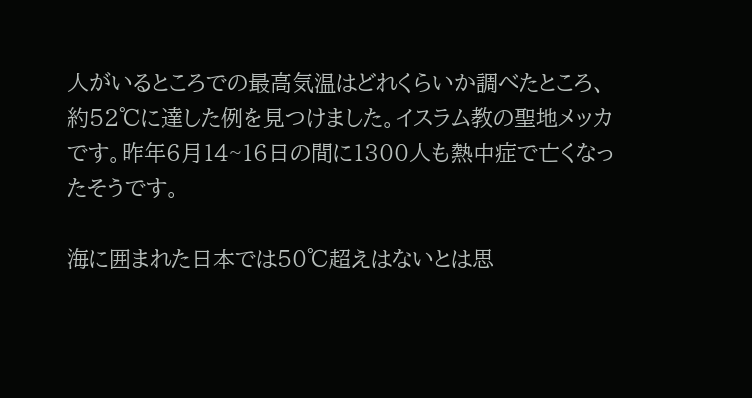人がいるところでの最高気温はどれくらいか調べたところ、約52℃に達した例を見つけました。イスラム教の聖地メッカです。昨年6月14~16日の間に1300人も熱中症で亡くなったそうです。

海に囲まれた日本では50℃超えはないとは思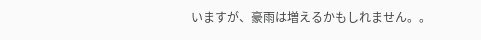いますが、豪雨は増えるかもしれません。。